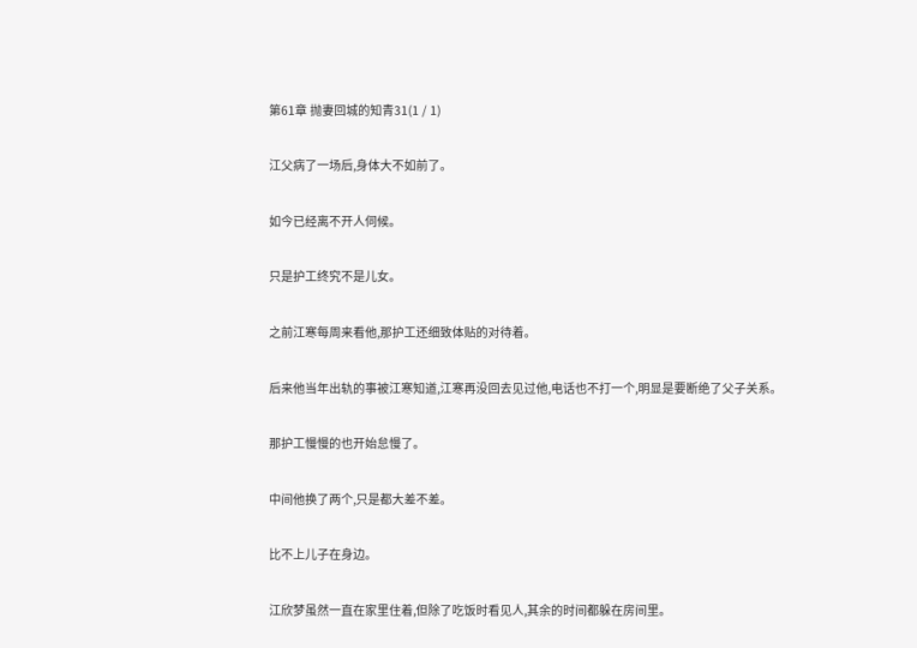第61章 抛妻回城的知青31(1 / 1)

江父病了一场后,身体大不如前了。

如今已经离不开人伺候。

只是护工终究不是儿女。

之前江寒每周来看他,那护工还细致体贴的对待着。

后来他当年出轨的事被江寒知道,江寒再没回去见过他,电话也不打一个,明显是要断绝了父子关系。

那护工慢慢的也开始怠慢了。

中间他换了两个,只是都大差不差。

比不上儿子在身边。

江欣梦虽然一直在家里住着,但除了吃饭时看见人,其余的时间都躲在房间里。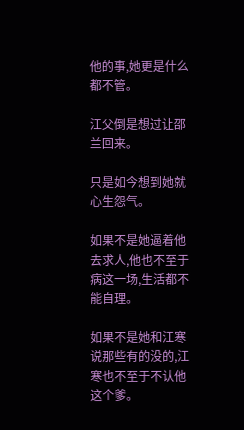他的事,她更是什么都不管。

江父倒是想过让邵兰回来。

只是如今想到她就心生怨气。

如果不是她逼着他去求人,他也不至于病这一场,生活都不能自理。

如果不是她和江寒说那些有的没的,江寒也不至于不认他这个爹。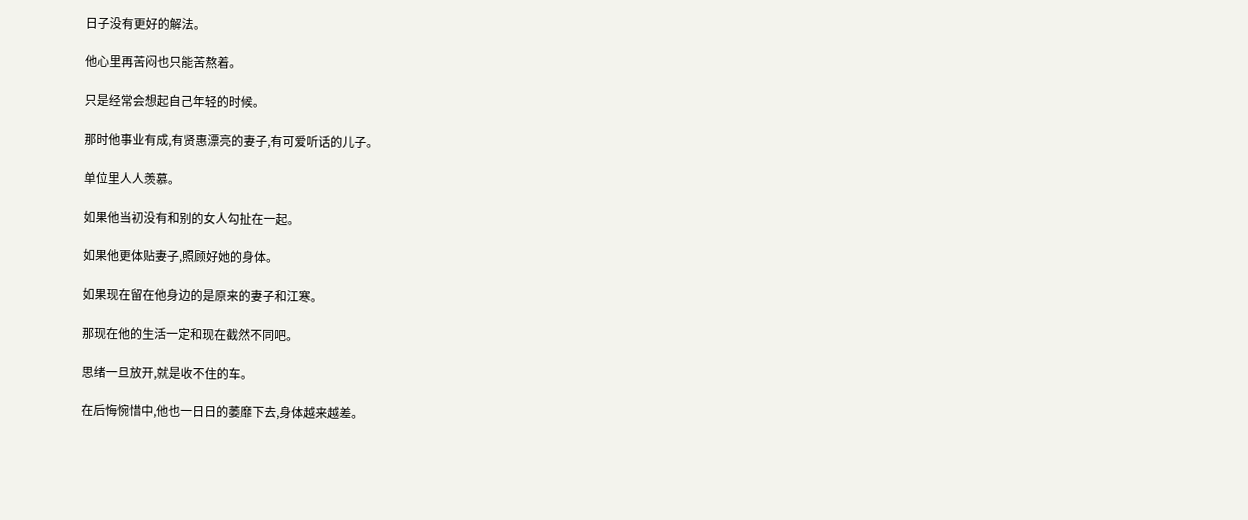日子没有更好的解法。

他心里再苦闷也只能苦熬着。

只是经常会想起自己年轻的时候。

那时他事业有成,有贤惠漂亮的妻子,有可爱听话的儿子。

单位里人人羡慕。

如果他当初没有和别的女人勾扯在一起。

如果他更体贴妻子,照顾好她的身体。

如果现在留在他身边的是原来的妻子和江寒。

那现在他的生活一定和现在截然不同吧。

思绪一旦放开,就是收不住的车。

在后悔惋惜中,他也一日日的萎靡下去,身体越来越差。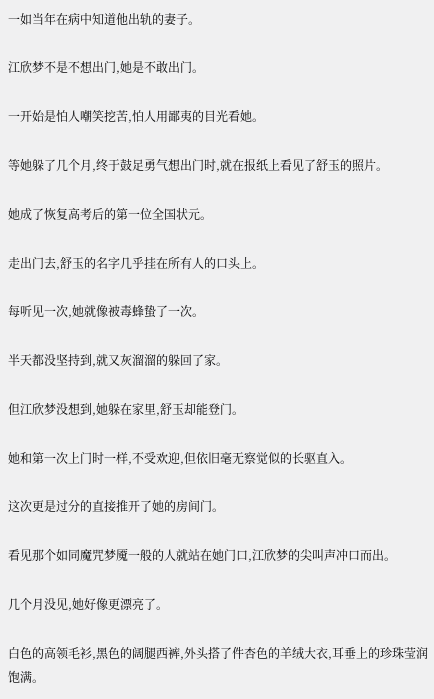一如当年在病中知道他出轨的妻子。

江欣梦不是不想出门,她是不敢出门。

一开始是怕人嘲笑挖苦,怕人用鄙夷的目光看她。

等她躲了几个月,终于鼓足勇气想出门时,就在报纸上看见了舒玉的照片。

她成了恢复高考后的第一位全国状元。

走出门去,舒玉的名字几乎挂在所有人的口头上。

每听见一次,她就像被毒蜂蛰了一次。

半天都没坚持到,就又灰溜溜的躲回了家。

但江欣梦没想到,她躲在家里,舒玉却能登门。

她和第一次上门时一样,不受欢迎,但依旧毫无察觉似的长驱直入。

这次更是过分的直接推开了她的房间门。

看见那个如同魔咒梦魇一般的人就站在她门口,江欣梦的尖叫声冲口而出。

几个月没见,她好像更漂亮了。

白色的高领毛衫,黑色的阔腿西裤,外头搭了件杏色的羊绒大衣,耳垂上的珍珠莹润饱满。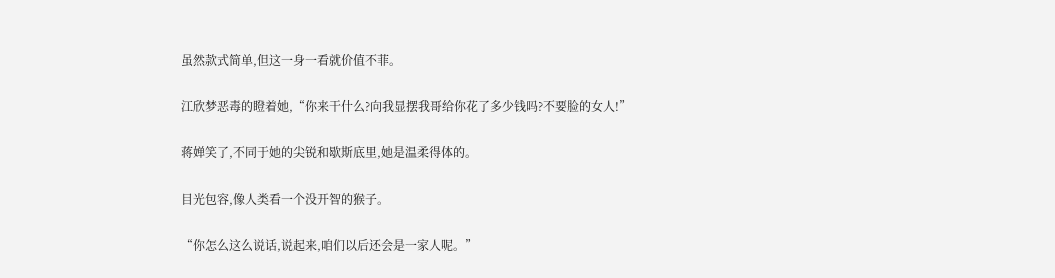虽然款式简单,但这一身一看就价值不菲。

江欣梦恶毒的瞪着她,“你来干什么?向我显摆我哥给你花了多少钱吗?不要脸的女人!”

蒋婵笑了,不同于她的尖锐和歇斯底里,她是温柔得体的。

目光包容,像人类看一个没开智的猴子。

“你怎么这么说话,说起来,咱们以后还会是一家人呢。”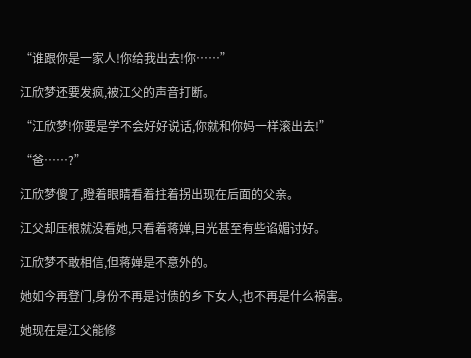“谁跟你是一家人!你给我出去!你……”

江欣梦还要发疯,被江父的声音打断。

“江欣梦!你要是学不会好好说话,你就和你妈一样滚出去!”

“爸……?”

江欣梦傻了,瞪着眼睛看着拄着拐出现在后面的父亲。

江父却压根就没看她,只看着蒋婵,目光甚至有些谄媚讨好。

江欣梦不敢相信,但蒋婵是不意外的。

她如今再登门,身份不再是讨债的乡下女人,也不再是什么祸害。

她现在是江父能修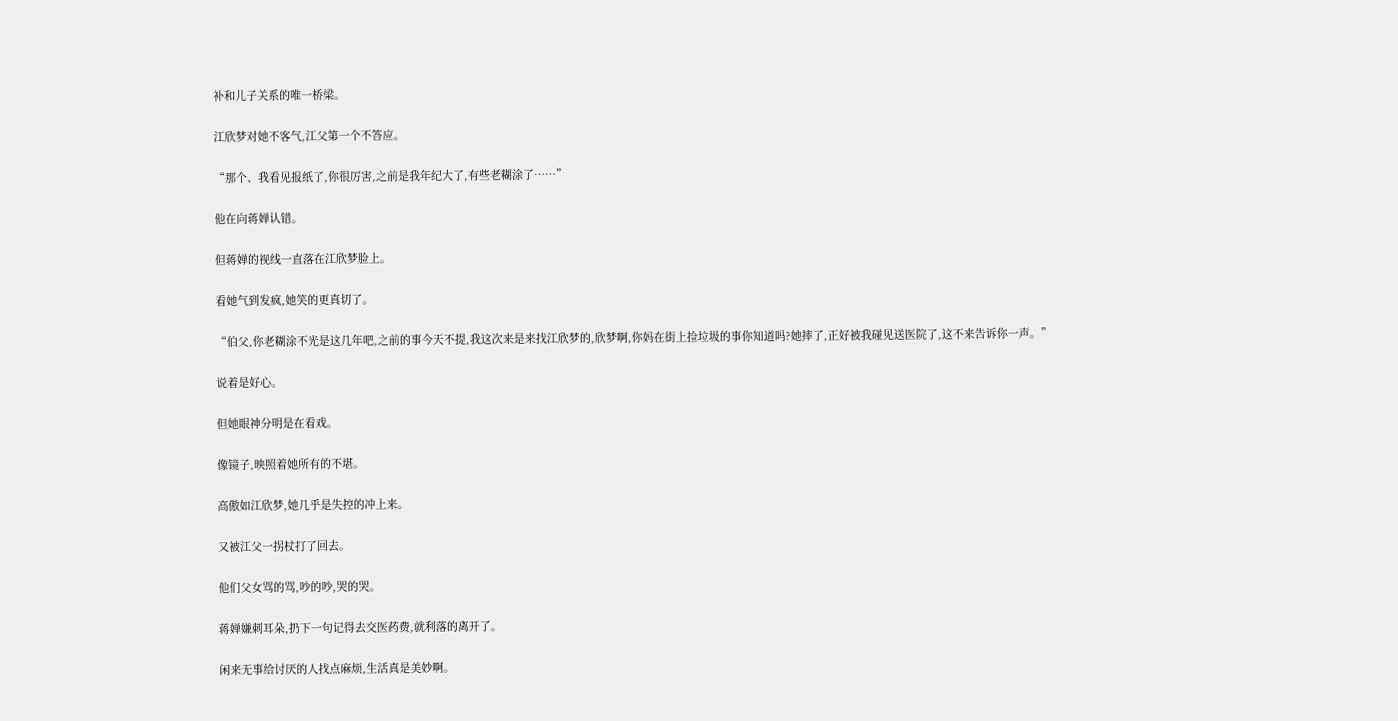补和儿子关系的唯一桥梁。

江欣梦对她不客气,江父第一个不答应。

“那个、我看见报纸了,你很厉害,之前是我年纪大了,有些老糊涂了……”

他在向蒋婵认错。

但蒋婵的视线一直落在江欣梦脸上。

看她气到发疯,她笑的更真切了。

“伯父,你老糊涂不光是这几年吧,之前的事今天不提,我这次来是来找江欣梦的,欣梦啊,你妈在街上捡垃圾的事你知道吗?她摔了,正好被我碰见送医院了,这不来告诉你一声。”

说着是好心。

但她眼神分明是在看戏。

像镜子,映照着她所有的不堪。

高傲如江欣梦,她几乎是失控的冲上来。

又被江父一拐杖打了回去。

他们父女骂的骂,吵的吵,哭的哭。

蒋婵嫌刺耳朵,扔下一句记得去交医药费,就利落的离开了。

闲来无事给讨厌的人找点麻烦,生活真是美妙啊。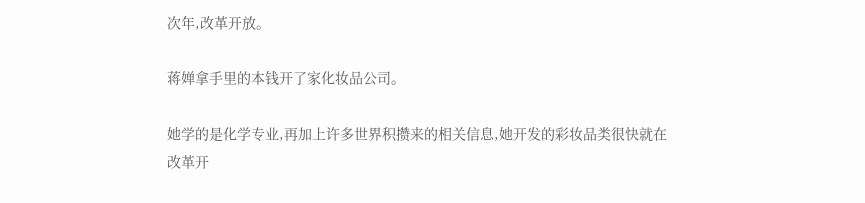次年,改革开放。

蒋婵拿手里的本钱开了家化妆品公司。

她学的是化学专业,再加上许多世界积攒来的相关信息,她开发的彩妆品类很快就在改革开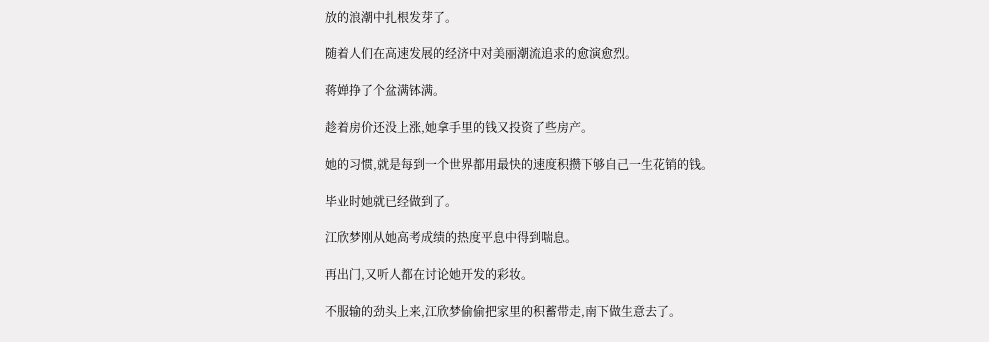放的浪潮中扎根发芽了。

随着人们在高速发展的经济中对美丽潮流追求的愈演愈烈。

蒋婵挣了个盆满钵满。

趁着房价还没上涨,她拿手里的钱又投资了些房产。

她的习惯,就是每到一个世界都用最快的速度积攒下够自己一生花销的钱。

毕业时她就已经做到了。

江欣梦刚从她高考成绩的热度平息中得到喘息。

再出门,又听人都在讨论她开发的彩妆。

不服输的劲头上来,江欣梦偷偷把家里的积蓄带走,南下做生意去了。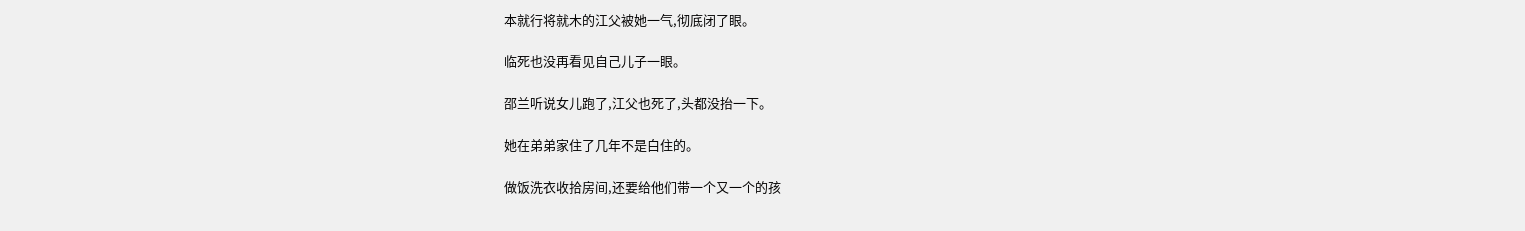本就行将就木的江父被她一气,彻底闭了眼。

临死也没再看见自己儿子一眼。

邵兰听说女儿跑了,江父也死了,头都没抬一下。

她在弟弟家住了几年不是白住的。

做饭洗衣收拾房间,还要给他们带一个又一个的孩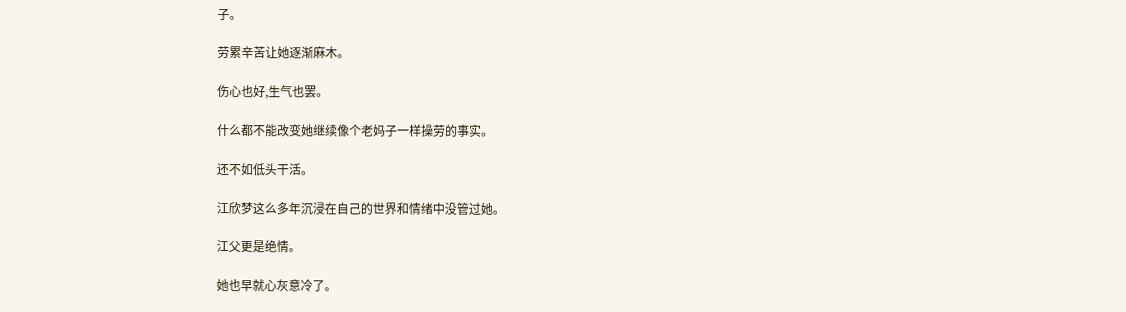子。

劳累辛苦让她逐渐麻木。

伤心也好,生气也罢。

什么都不能改变她继续像个老妈子一样操劳的事实。

还不如低头干活。

江欣梦这么多年沉浸在自己的世界和情绪中没管过她。

江父更是绝情。

她也早就心灰意冷了。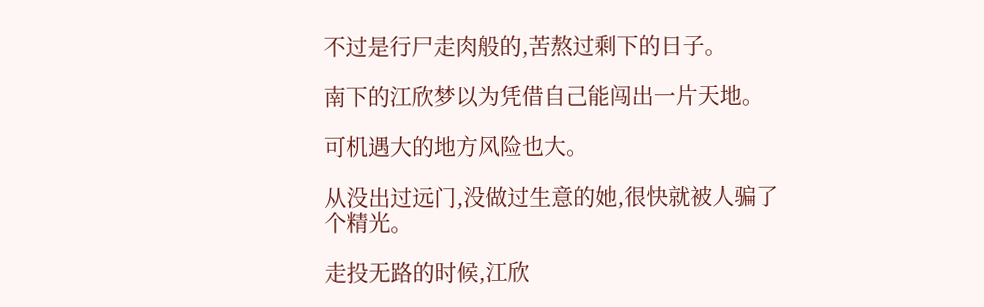不过是行尸走肉般的,苦熬过剩下的日子。

南下的江欣梦以为凭借自己能闯出一片天地。

可机遇大的地方风险也大。

从没出过远门,没做过生意的她,很快就被人骗了个精光。

走投无路的时候,江欣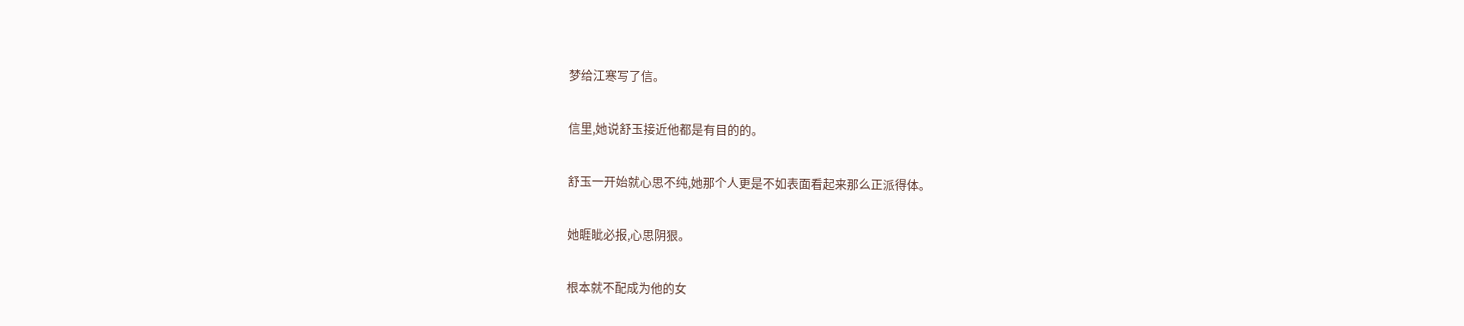梦给江寒写了信。

信里,她说舒玉接近他都是有目的的。

舒玉一开始就心思不纯,她那个人更是不如表面看起来那么正派得体。

她睚眦必报,心思阴狠。

根本就不配成为他的女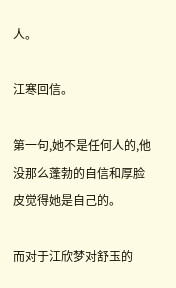人。

江寒回信。

第一句,她不是任何人的,他没那么蓬勃的自信和厚脸皮觉得她是自己的。

而对于江欣梦对舒玉的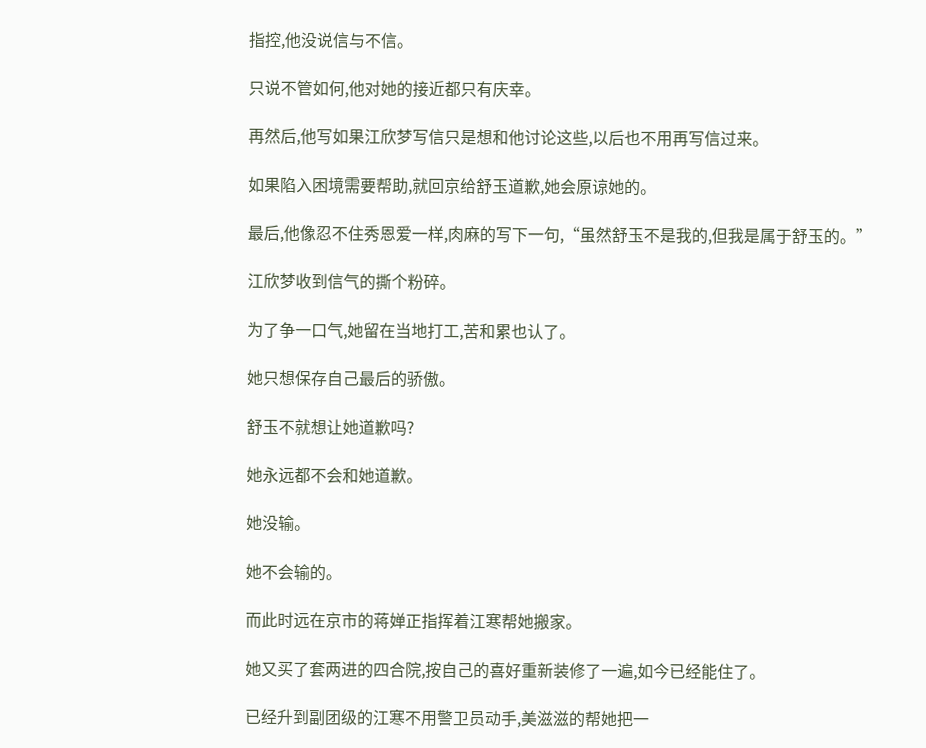指控,他没说信与不信。

只说不管如何,他对她的接近都只有庆幸。

再然后,他写如果江欣梦写信只是想和他讨论这些,以后也不用再写信过来。

如果陷入困境需要帮助,就回京给舒玉道歉,她会原谅她的。

最后,他像忍不住秀恩爱一样,肉麻的写下一句,“虽然舒玉不是我的,但我是属于舒玉的。”

江欣梦收到信气的撕个粉碎。

为了争一口气,她留在当地打工,苦和累也认了。

她只想保存自己最后的骄傲。

舒玉不就想让她道歉吗?

她永远都不会和她道歉。

她没输。

她不会输的。

而此时远在京市的蒋婵正指挥着江寒帮她搬家。

她又买了套两进的四合院,按自己的喜好重新装修了一遍,如今已经能住了。

已经升到副团级的江寒不用警卫员动手,美滋滋的帮她把一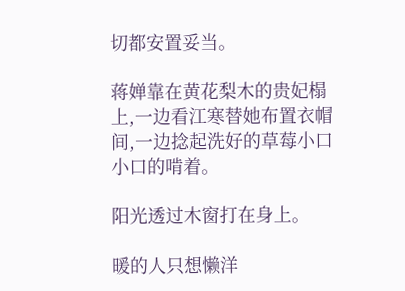切都安置妥当。

蒋婵靠在黄花梨木的贵妃榻上,一边看江寒替她布置衣帽间,一边捻起洗好的草莓小口小口的啃着。

阳光透过木窗打在身上。

暖的人只想懒洋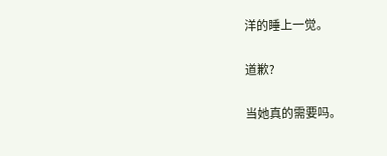洋的睡上一觉。

道歉?

当她真的需要吗。